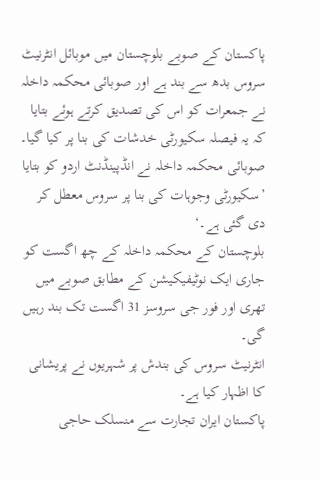پاکستان کے صوبے بلوچستان میں موبائل انٹرنیٹ سروس بدھ سے بند ہے اور صوبائی محکمہ داخلہ نے جمعرات کو اس کی تصدیق کرتے ہوئے بتایا کہ یہ فیصلہ سکیورٹی خدشات کی بنا پر کیا گیا۔
صوبائی محکمہ داخلہ نے انڈپینڈنٹ اردو کو بتایا ’سکیورٹی وجوہات کی بنا پر سروس معطل کر دی گئی ہے۔‘
بلوچستان کے محکمہ داخلہ کے چھ اگست کو جاری ایک نوٹیفیکیشن کے مطابق صوبے میں تھری اور فور جی سروسز 31 اگست تک بند رہیں گی۔
انٹرنیٹ سروس کی بندش پر شہریوں نے پریشانی کا اظہار کیا ہے۔
پاکستان ایران تجارت سے منسلک حاجی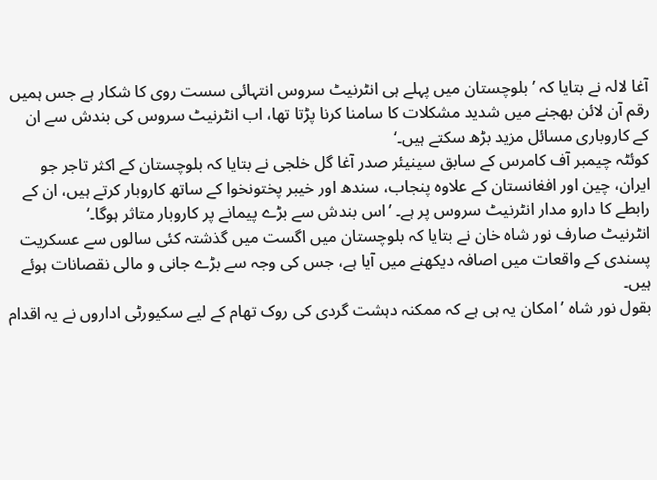آغا لالہ نے بتایا کہ ’بلوچستان میں پہلے ہی انٹرنیٹ سروس انتہائی سست روی کا شکار ہے جس ہمیں رقم آن لائن بھجنے میں شدید مشکلات کا سامنا کرنا پڑتا تھا، اب انٹرنیٹ سروس کی بندش سے ان کے کاروباری مسائل مزید بڑھ سکتے ہیں۔‘
کوئٹہ چیمبر آف کامرس کے سابق سینیئر صدر آغا گل خلجی نے بتایا کہ بلوچستان کے اکثر تاجر جو ایران، چین اور افغانستان کے علاوہ پنجاب، سندھ اور خیبر پختونخوا کے ساتھ کاروبار کرتے ہیں، ان کے رابطے کا دارو مدار انٹرنیٹ سروس پر ہے۔ ’اس بندش سے بڑے پیمانے پر کاروبار متاثر ہوگا۔‘
انٹرنیٹ صارف نور شاہ خان نے بتایا کہ بلوچستان میں اگست میں گذشتہ کئی سالوں سے عسکریت پسندی کے واقعات میں اصافہ دیکھنے میں آیا ہے، جس کی وجہ سے بڑے جانی و مالی نقصانات ہوئے ہیں۔
بقول نور شاہ ’امکان یہ ہی ہے کہ ممکنہ دہشت گردی کی روک تھام کے لیے سکیورٹی اداروں نے یہ اقدام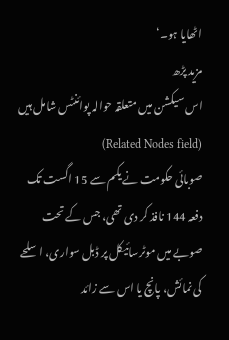اٹھایا ہو۔‘
مزید پڑھ
اس سیکشن میں متعلقہ حوالہ پوائنٹس شامل ہیں (Related Nodes field)
صوبائی حکومت نے یکم سے 15 اگست تک دفعہ 144 نافذ کر دی تھی، جس کے تحت صوبے میں موٹرسائیکل پر ڈبل سواری، اسلحے کی نمائش، پانچ یا اس سے زائد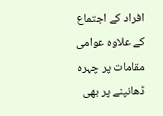افراد کے اجتماع کے علاوہ عوامی مقامات پر چہرہ ڈھانپنے پر بھی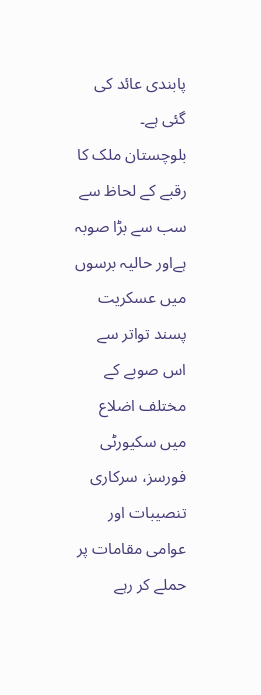پابندی عائد کی گئی ہے۔
بلوچستان ملک کا رقبے کے لحاظ سے سب سے بڑا صوبہ ہےاور حالیہ برسوں میں عسکریت پسند تواتر سے اس صوبے کے مختلف اضلاع میں سکیورٹی فورسز، سرکاری تنصیبات اور عوامی مقامات پر حملے کر رہے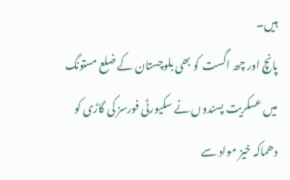ہیں۔
پانچ اور چھ اگست کو بھی بلوچستان کے ضلع مستونگ میں عسکریت پسندوں نے سکیورٹی فورسز کی گاڑی کو دھماکہ خیز مواد سے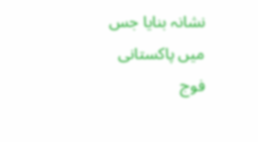نشانہ بنایا جس میں پاکستانی فوج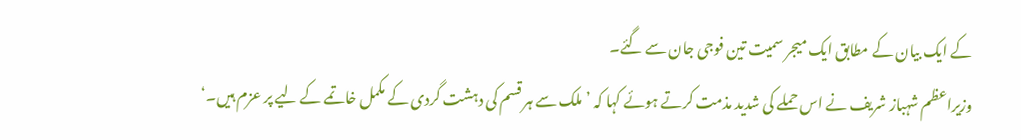کے ایک بیان کے مطابق ایک میجر سمیت تین فوجی جان سے گئے۔
وزیراعظم شہباز شریف نے اس حملے کی شدید مذمت کرتے ہوئے کہا کہ ’ملک سے ہر قسم کی دہشت گردی کے مکمل خاتمے کے لیے پر عزم ہیں۔‘